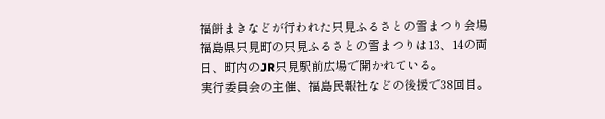福餅まきなどが行われた只見ふるさとの雪まつり会場
福島県只見町の只見ふるさとの雪まつりは13、14の両日、町内のJR只見駅前広場で開かれている。
実行委員会の主催、福島民報社などの後援で38回目。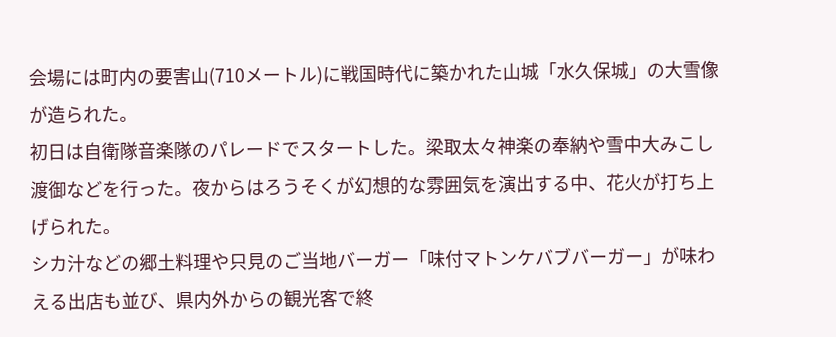会場には町内の要害山(710メートル)に戦国時代に築かれた山城「水久保城」の大雪像が造られた。
初日は自衛隊音楽隊のパレードでスタートした。梁取太々神楽の奉納や雪中大みこし渡御などを行った。夜からはろうそくが幻想的な雰囲気を演出する中、花火が打ち上げられた。
シカ汁などの郷土料理や只見のご当地バーガー「味付マトンケバブバーガー」が味わえる出店も並び、県内外からの観光客で終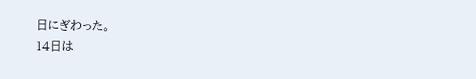日にぎわった。
14日は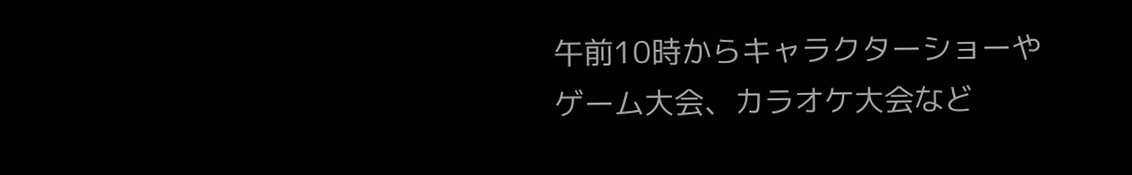午前10時からキャラクターショーやゲーム大会、カラオケ大会など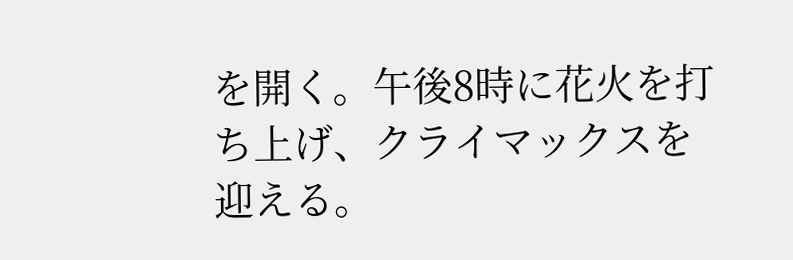を開く。午後8時に花火を打ち上げ、クライマックスを迎える。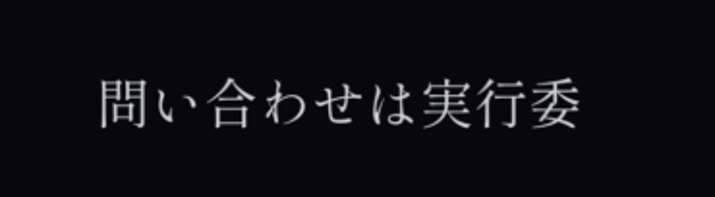問い合わせは実行委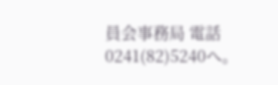員会事務局 電話0241(82)5240へ。